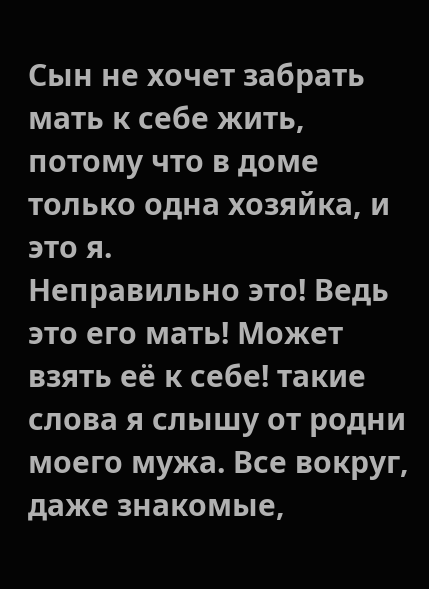Сын не хочет забрать мать к себе жить, потому что в доме только одна хозяйка, и это я.
Неправильно это! Ведь это его мать! Может взять её к себе! такие слова я слышу от родни моего мужа. Все вокруг, даже знакомые,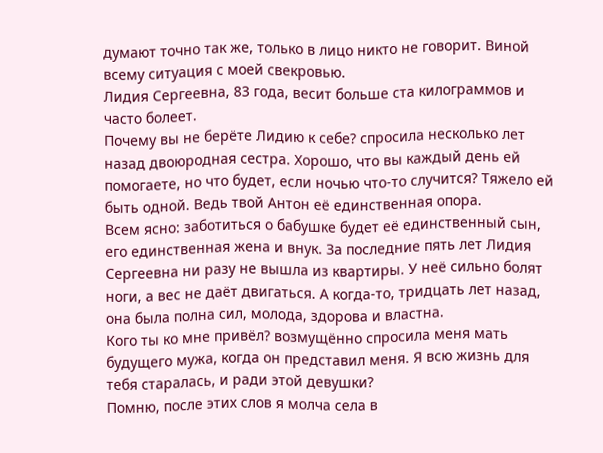думают точно так же, только в лицо никто не говорит. Виной всему ситуация с моей свекровью.
Лидия Сергеевна, 83 года, весит больше ста килограммов и часто болеет.
Почему вы не берёте Лидию к себе? спросила несколько лет назад двоюродная сестра. Хорошо, что вы каждый день ей помогаете, но что будет, если ночью что-то случится? Тяжело ей быть одной. Ведь твой Антон её единственная опора.
Всем ясно: заботиться о бабушке будет её единственный сын, его единственная жена и внук. За последние пять лет Лидия Сергеевна ни разу не вышла из квартиры. У неё сильно болят ноги, а вес не даёт двигаться. А когда-то, тридцать лет назад, она была полна сил, молода, здорова и властна.
Кого ты ко мне привёл? возмущённо спросила меня мать будущего мужа, когда он представил меня. Я всю жизнь для тебя старалась, и ради этой девушки?
Помню, после этих слов я молча села в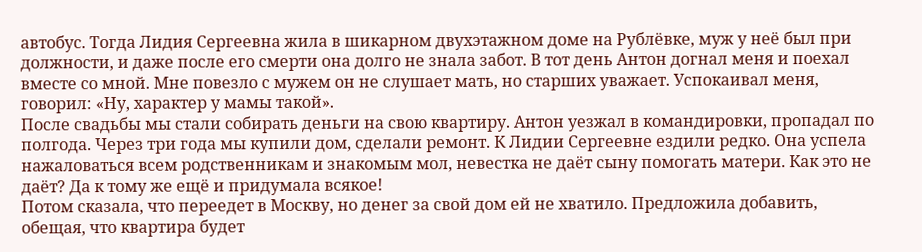автобус. Тогда Лидия Сергеевна жила в шикарном двухэтажном доме на Рублёвке, муж у неё был при должности, и даже после его смерти она долго не знала забот. В тот день Антон догнал меня и поехал вместе со мной. Мне повезло с мужем он не слушает мать, но старших уважает. Успокаивал меня, говорил: «Ну, характер у мамы такой».
После свадьбы мы стали собирать деньги на свою квартиру. Антон уезжал в командировки, пропадал по полгода. Через три года мы купили дом, сделали ремонт. К Лидии Сергеевне ездили редко. Она успела нажаловаться всем родственникам и знакомым мол, невестка не даёт сыну помогать матери. Как это не даёт? Да к тому же ещё и придумала всякое!
Потом сказала, что переедет в Москву, но денег за свой дом ей не хватило. Предложила добавить, обещая, что квартира будет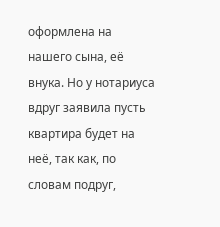оформлена на нашего сына, её внука. Но у нотариуса вдруг заявила пусть квартира будет на неё, так как, по словам подруг,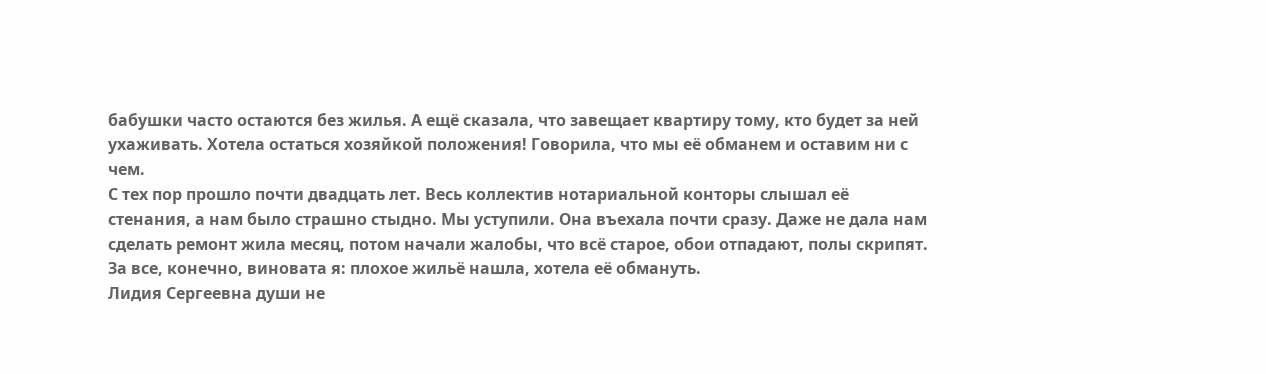бабушки часто остаются без жилья. А ещё сказала, что завещает квартиру тому, кто будет за ней ухаживать. Хотела остаться хозяйкой положения! Говорила, что мы её обманем и оставим ни с чем.
С тех пор прошло почти двадцать лет. Весь коллектив нотариальной конторы слышал её стенания, а нам было страшно стыдно. Мы уступили. Она въехала почти сразу. Даже не дала нам сделать ремонт жила месяц, потом начали жалобы, что всё старое, обои отпадают, полы скрипят. За все, конечно, виновата я: плохое жильё нашла, хотела её обмануть.
Лидия Сергеевна души не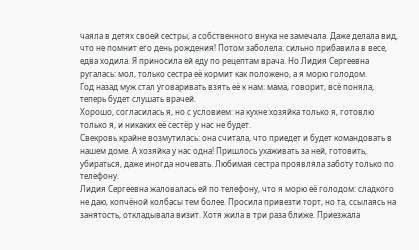чаяла в детях своей сестры, а собственного внука не замечала. Даже делала вид, что не помнит его день рождения! Потом заболела: сильно прибавила в весе, едва ходила. Я приносила ей еду по рецептам врача. Но Лидия Сергеевна ругалась: мол, только сестра её кормит как положено, а я морю голодом.
Год назад муж стал уговаривать взять её к нам: мама, говорит, всё поняла, теперь будет слушать врачей.
Хорошо, согласилась я, но с условием: на кухне хозяйка только я, готовлю только я, и никаких её сестёр у нас не будет.
Свекровь крайне возмутилась: она считала, что приедет и будет командовать в нашем доме. А хозяйка у нас одна! Пришлось ухаживать за ней, готовить, убираться, даже иногда ночевать. Любимая сестра проявляла заботу только по телефону.
Лидия Сергеевна жаловалась ей по телефону, что я морю её голодом: сладкого не даю, копчёной колбасы тем более. Просила привезти торт, но та, ссылаясь на занятость, откладывала визит. Хотя жила в три раза ближе. Приезжала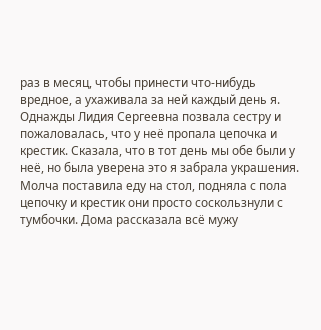раз в месяц, чтобы принести что-нибудь вредное, а ухаживала за ней каждый день я.
Однажды Лидия Сергеевна позвала сестру и пожаловалась, что у неё пропала цепочка и крестик. Сказала, что в тот день мы обе были у неё, но была уверена это я забрала украшения.
Молча поставила еду на стол, подняла с пола цепочку и крестик они просто соскользнули с тумбочки. Дома рассказала всё мужу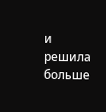и решила больше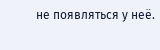не появляться у неё.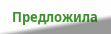Предложила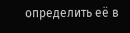определить её в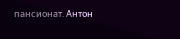пансионат. Антон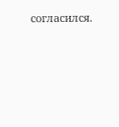согласился.